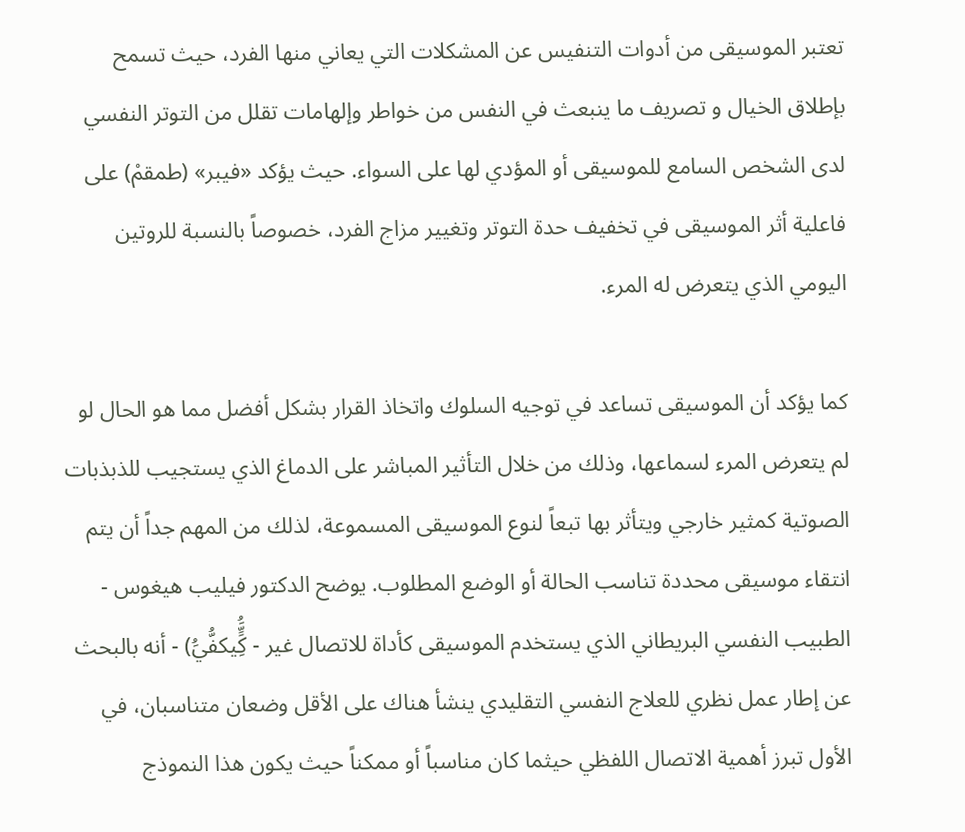تعتبر الموسيقى من أدوات التنفيس عن المشكلات التي يعاني منها الفرد، حيث تسمح بإطلاق الخيال و تصريف ما ينبعث في النفس من خواطر وإلهامات تقلل من التوتر النفسي لدى الشخص السامع للموسيقى أو المؤدي لها على السواء. حيث يؤكد «فيبر» (طمقمْ) على فاعلية أثر الموسيقى في تخفيف حدة التوتر وتغيير مزاج الفرد، خصوصاً بالنسبة للروتين اليومي الذي يتعرض له المرء.

كما يؤكد أن الموسيقى تساعد في توجيه السلوك واتخاذ القرار بشكل أفضل مما هو الحال لو لم يتعرض المرء لسماعها، وذلك من خلال التأثير المباشر على الدماغ الذي يستجيب للذبذبات الصوتية كمثير خارجي ويتأثر بها تبعاً لنوع الموسيقى المسموعة، لذلك من المهم جداً أن يتم انتقاء موسيقى محددة تناسب الحالة أو الوضع المطلوب. يوضح الدكتور فيليب هيغوس - الطبيب النفسي البريطاني الذي يستخدم الموسيقى كأداة للاتصال غير - كٍَُِّيكفُّيَُ) - أنه بالبحث عن إطار عمل نظري للعلاج النفسي التقليدي ينشأ هناك على الأقل وضعان متناسبان، في الأول تبرز أهمية الاتصال اللفظي حيثما كان مناسباً أو ممكناً حيث يكون هذا النموذج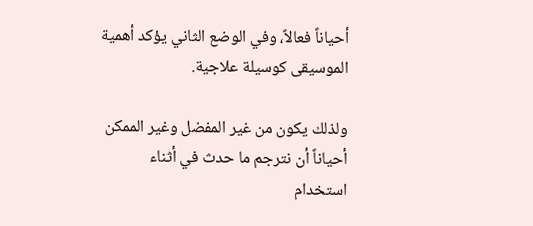أحياناً فعالاً، وفي الوضع الثاني يؤكد أهمية الموسيقى كوسيلة علاجية.

ولذلك يكون من غير المفضل وغير الممكن أحياناً أن نترجم ما حدث في أثناء استخدام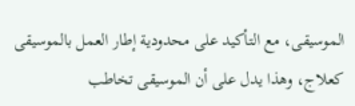الموسيقى، مع التأكيد على محدودية إطار العمل بالموسيقى كعلاج، وهذا يدل على أن الموسيقى تخاطب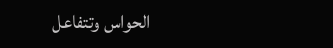الحواس وتتفاعل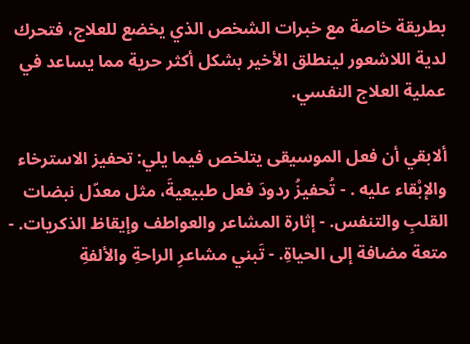بطريقة خاصة مع خبرات الشخص الذي يخضع للعلاج، فتحرك لدية اللاشعور لينطلق الأخير بشكل أكثر حرية مما يساعد في عملية العلاج النفسي.

ألابقي أن فعل الموسيقى يتلخص فيما يلي: تحفيز الاسترخاء والإبْقاء عليه . - تُحفيزُ ردودَ فعل طبيعيةَ، مثل معدّل نبضات القلبِ والتنفس. - إثارة المشاعر والعواطف وإيقاظ الذكريات. - متعة مضافة إلى الحياةِ. - تَبني مشاعرِ الراحةِ والألفةِ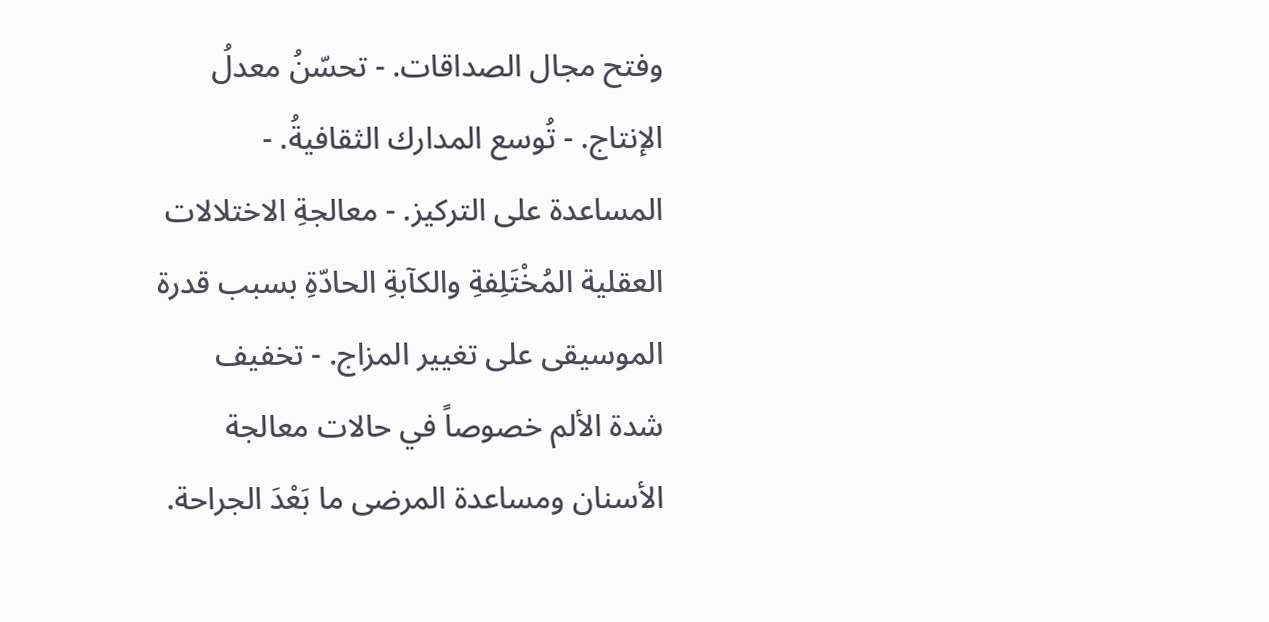وفتح مجال الصداقات. - تحسّنُ معدلُ الإنتاج. - تُوسع المدارك الثقافيةُ. - المساعدة على التركيز. - معالجةِ الاختلالات العقلية المُخْتَلِفةِ والكآبةِ الحادّةِ بسبب قدرة الموسيقى على تغيير المزاج. - تخفيف شدة الألم خصوصاً في حالات معالجة الأسنان ومساعدة المرضى ما بَعْدَ الجراحة.